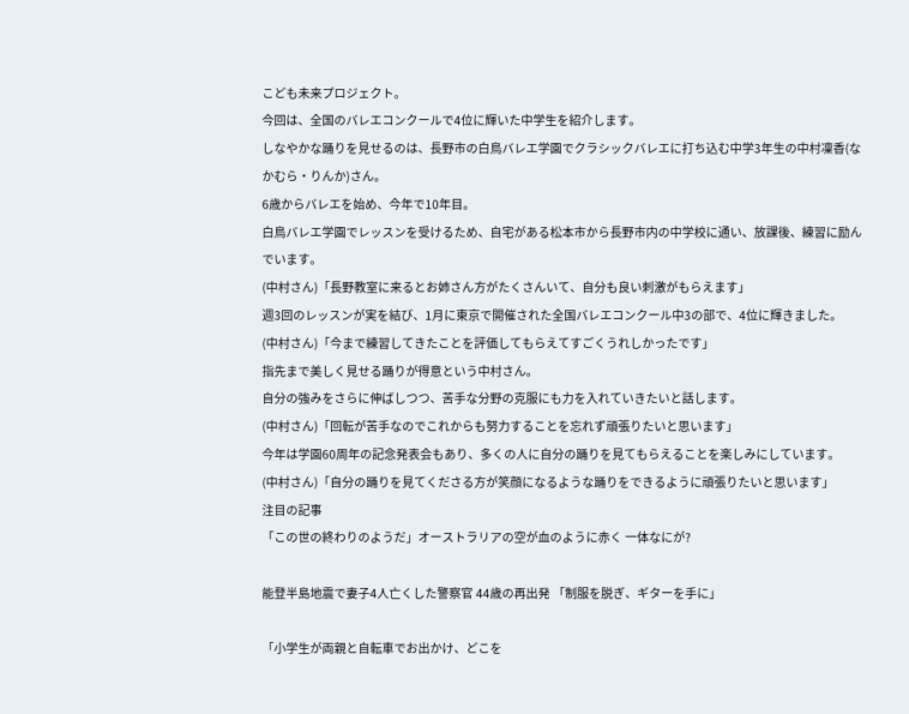こども未来プロジェクト。
今回は、全国のバレエコンクールで4位に輝いた中学生を紹介します。
しなやかな踊りを見せるのは、長野市の白鳥バレエ学園でクラシックバレエに打ち込む中学3年生の中村凜香(なかむら・りんか)さん。
6歳からバレエを始め、今年で10年目。
白鳥バレエ学園でレッスンを受けるため、自宅がある松本市から長野市内の中学校に通い、放課後、練習に励んでいます。
(中村さん)「長野教室に来るとお姉さん方がたくさんいて、自分も良い刺激がもらえます」
週3回のレッスンが実を結び、1月に東京で開催された全国バレエコンクール中3の部で、4位に輝きました。
(中村さん)「今まで練習してきたことを評価してもらえてすごくうれしかったです」
指先まで美しく見せる踊りが得意という中村さん。
自分の強みをさらに伸ばしつつ、苦手な分野の克服にも力を入れていきたいと話します。
(中村さん)「回転が苦手なのでこれからも努力することを忘れず頑張りたいと思います」
今年は学園60周年の記念発表会もあり、多くの人に自分の踊りを見てもらえることを楽しみにしています。
(中村さん)「自分の踊りを見てくださる方が笑顔になるような踊りをできるように頑張りたいと思います」
注目の記事
「この世の終わりのようだ」オーストラリアの空が血のように赤く 一体なにが?

能登半島地震で妻子4人亡くした警察官 44歳の再出発 「制服を脱ぎ、ギターを手に」

「小学生が両親と自転車でお出かけ、どこを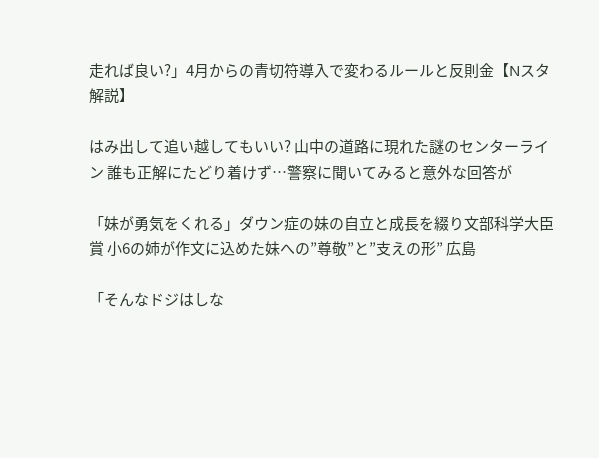走れば良い?」4月からの青切符導入で変わるルールと反則金【Nスタ解説】

はみ出して追い越してもいい? 山中の道路に現れた謎のセンターライン 誰も正解にたどり着けず…警察に聞いてみると意外な回答が

「妹が勇気をくれる」ダウン症の妹の自立と成長を綴り文部科学大臣賞 小6の姉が作文に込めた妹への”尊敬”と”支えの形” 広島

「そんなドジはしな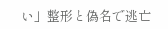い」整形と偽名で逃亡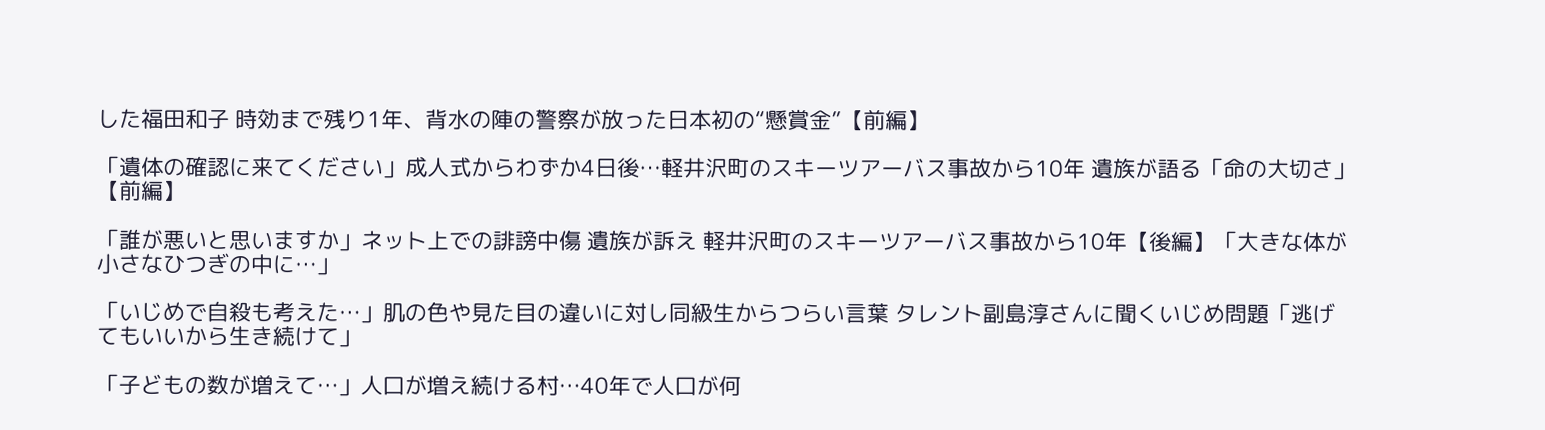した福田和子 時効まで残り1年、背水の陣の警察が放った日本初の“懸賞金”【前編】

「遺体の確認に来てください」成人式からわずか4日後…軽井沢町のスキーツアーバス事故から10年 遺族が語る「命の大切さ」【前編】

「誰が悪いと思いますか」ネット上での誹謗中傷 遺族が訴え 軽井沢町のスキーツアーバス事故から10年【後編】「大きな体が小さなひつぎの中に…」

「いじめで自殺も考えた…」肌の色や見た目の違いに対し同級生からつらい言葉 タレント副島淳さんに聞くいじめ問題「逃げてもいいから生き続けて」

「子どもの数が増えて…」人口が増え続ける村…40年で人口が何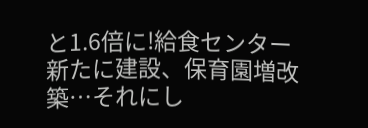と1.6倍に!給食センター新たに建設、保育園増改築…それにし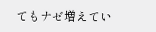てもナゼ増えてい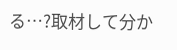る…?取材して分か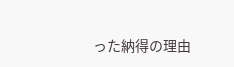った納得の理由